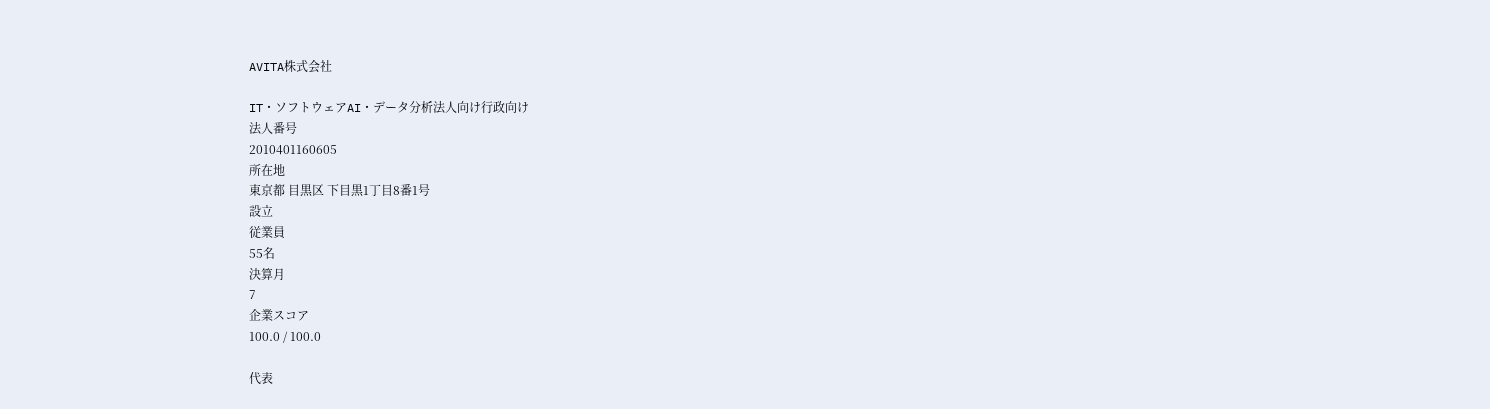AVITA株式会社

IT・ソフトウェアAI・データ分析法人向け行政向け
法人番号
2010401160605
所在地
東京都 目黒区 下目黒1丁目8番1号
設立
従業員
55名
決算月
7
企業スコア
100.0 / 100.0

代表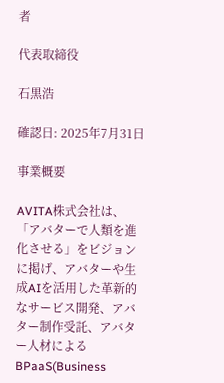者

代表取締役

石黒浩

確認日: 2025年7月31日

事業概要

AVITA株式会社は、「アバターで人類を進化させる」をビジョンに掲げ、アバターや生成AIを活用した革新的なサービス開発、アバター制作受託、アバター人材によるBPaaS(Business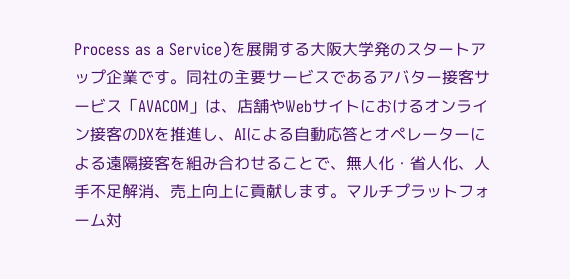Process as a Service)を展開する大阪大学発のスタートアップ企業です。同社の主要サービスであるアバター接客サービス「AVACOM」は、店舗やWebサイトにおけるオンライン接客のDXを推進し、AIによる自動応答とオペレーターによる遠隔接客を組み合わせることで、無人化・省人化、人手不足解消、売上向上に貢献します。マルチプラットフォーム対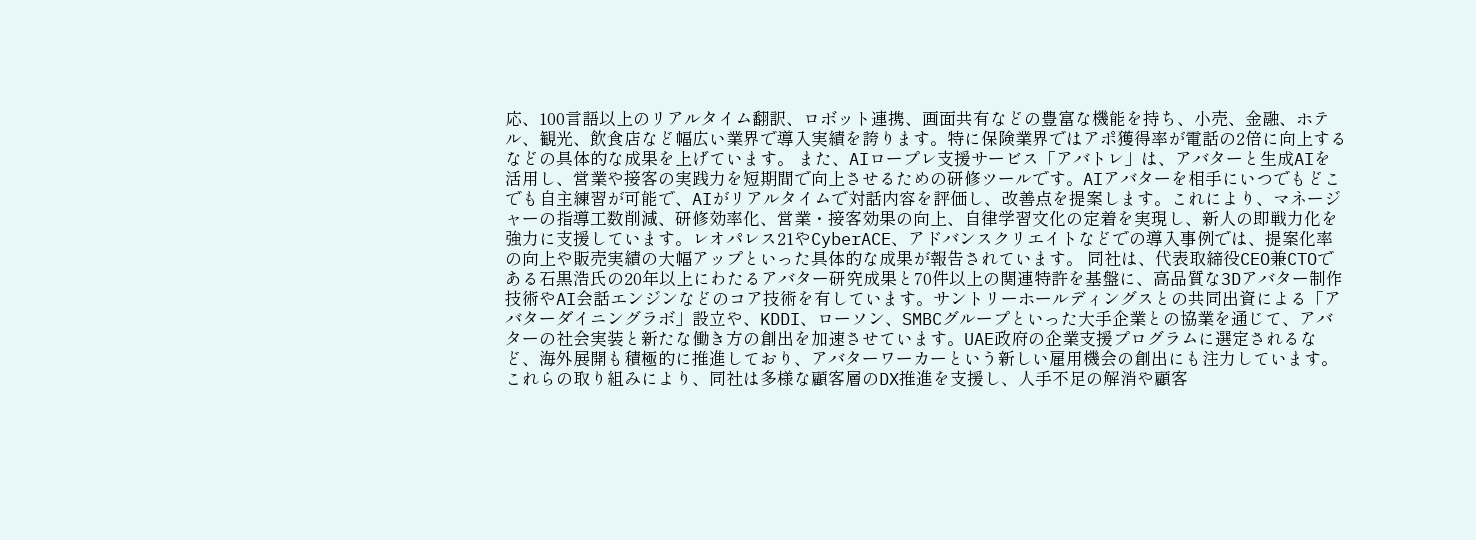応、100言語以上のリアルタイム翻訳、ロボット連携、画面共有などの豊富な機能を持ち、小売、金融、ホテル、観光、飲食店など幅広い業界で導入実績を誇ります。特に保険業界ではアポ獲得率が電話の2倍に向上するなどの具体的な成果を上げています。 また、AIロープレ支援サービス「アバトレ」は、アバターと生成AIを活用し、営業や接客の実践力を短期間で向上させるための研修ツールです。AIアバターを相手にいつでもどこでも自主練習が可能で、AIがリアルタイムで対話内容を評価し、改善点を提案します。これにより、マネージャーの指導工数削減、研修効率化、営業・接客効果の向上、自律学習文化の定着を実現し、新人の即戦力化を強力に支援しています。レオパレス21やCyberACE、アドバンスクリエイトなどでの導入事例では、提案化率の向上や販売実績の大幅アップといった具体的な成果が報告されています。 同社は、代表取締役CEO兼CTOである石黒浩氏の20年以上にわたるアバター研究成果と70件以上の関連特許を基盤に、高品質な3Dアバター制作技術やAI会話エンジンなどのコア技術を有しています。サントリーホールディングスとの共同出資による「アバターダイニングラボ」設立や、KDDI、ローソン、SMBCグループといった大手企業との協業を通じて、アバターの社会実装と新たな働き方の創出を加速させています。UAE政府の企業支援プログラムに選定されるなど、海外展開も積極的に推進しており、アバターワーカーという新しい雇用機会の創出にも注力しています。これらの取り組みにより、同社は多様な顧客層のDX推進を支援し、人手不足の解消や顧客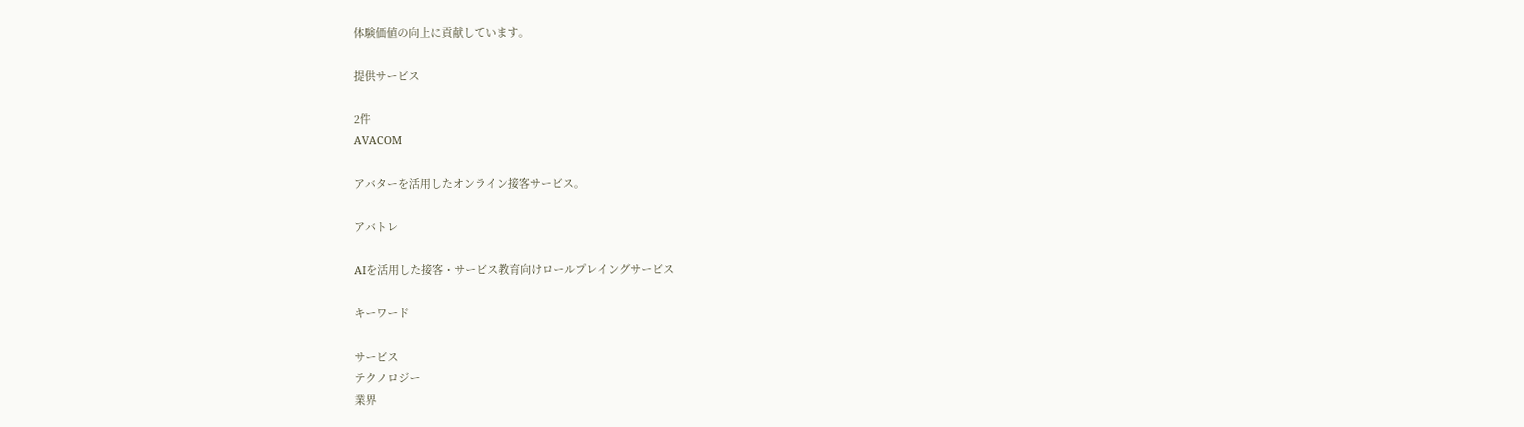体験価値の向上に貢献しています。

提供サービス

2件
AVACOM

アバターを活用したオンライン接客サービス。

アバトレ

AIを活用した接客・サービス教育向けロールプレイングサービス

キーワード

サービス
テクノロジー
業界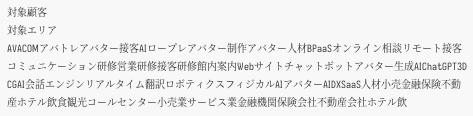対象顧客
対象エリア
AVACOMアバトレアバター接客AIロープレアバター制作アバター人材BPaaSオンライン相談リモート接客コミュニケーション研修営業研修接客研修館内案内Webサイトチャットボットアバター生成AIChatGPT3D CGAI会話エンジンリアルタイム翻訳ロボティクスフィジカルAIアバターAIDXSaaS人材小売金融保険不動産ホテル飲食観光コールセンター小売業サービス業金融機関保険会社不動産会社ホテル飲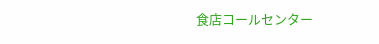食店コールセンター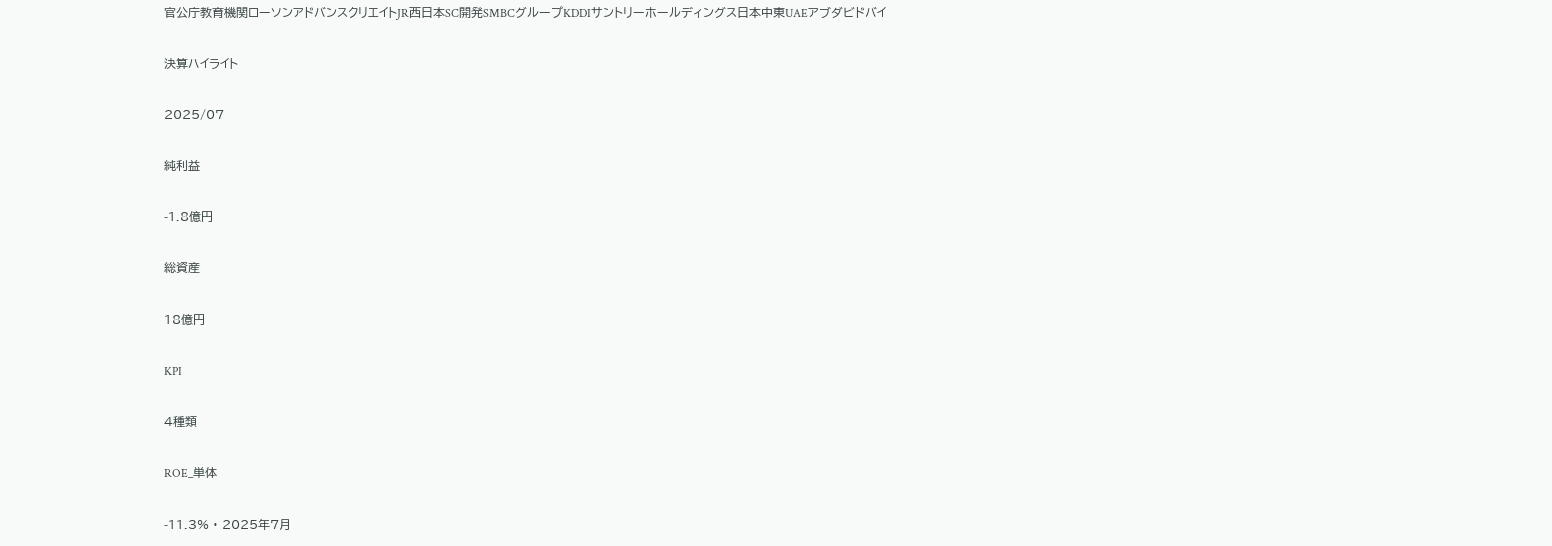官公庁教育機関ローソンアドバンスクリエイトJR西日本SC開発SMBCグループKDDIサントリーホールディングス日本中東UAEアブダビドバイ

決算ハイライト

2025/07

純利益

-1.8億円

総資産

18億円

KPI

4種類

ROE_単体

-11.3% · 2025年7月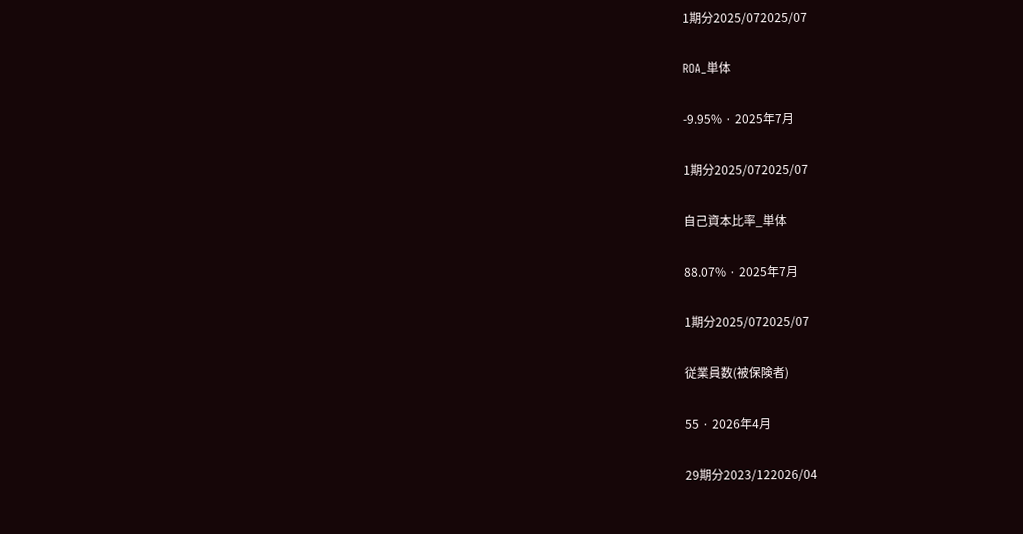1期分2025/072025/07

ROA_単体

-9.95% · 2025年7月

1期分2025/072025/07

自己資本比率_単体

88.07% · 2025年7月

1期分2025/072025/07

従業員数(被保険者)

55 · 2026年4月

29期分2023/122026/04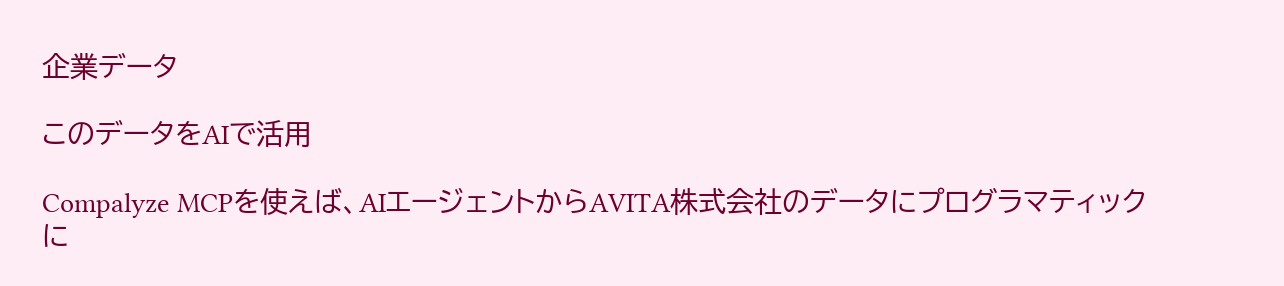企業データ

このデータをAIで活用

Compalyze MCPを使えば、AIエージェントからAVITA株式会社のデータにプログラマティックに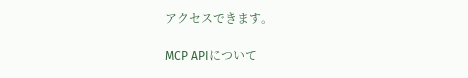アクセスできます。

MCP APIについて